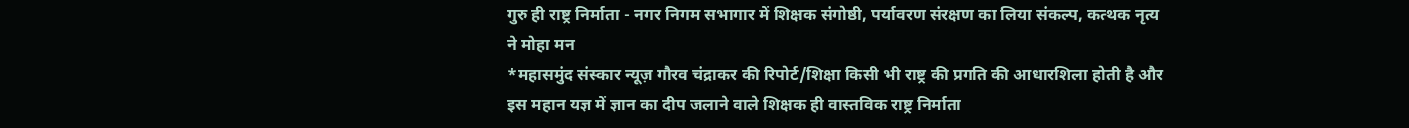गुरु ही राष्ट्र निर्माता - नगर निगम सभागार में शिक्षक संगोष्ठी, पर्यावरण संरक्षण का लिया संकल्प, कत्थक नृत्य ने मोहा मन
*महासमुंद संस्कार न्यूज़ गौरव चंद्राकर की रिपोर्ट/शिक्षा किसी भी राष्ट्र की प्रगति की आधारशिला होती है और इस महान यज्ञ में ज्ञान का दीप जलाने वाले शिक्षक ही वास्तविक राष्ट्र निर्माता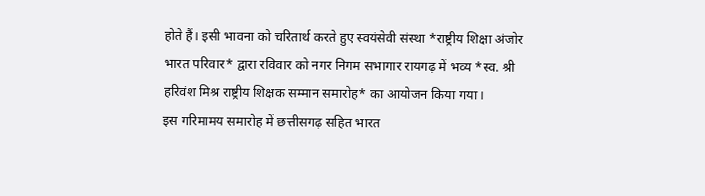होते हैं। इसी भावना को चरितार्थ करते हुए स्वयंसेवी संस्था *राष्ट्रीय शिक्षा अंजोर भारत परिवार* द्वारा रविवार को नगर निगम सभागार रायगढ़ में भव्य *स्व. श्री हरिवंश मिश्र राष्ट्रीय शिक्षक सम्मान समारोह* का आयोजन किया गया।
इस गरिमामय समारोह में छत्तीसगढ़ सहित भारत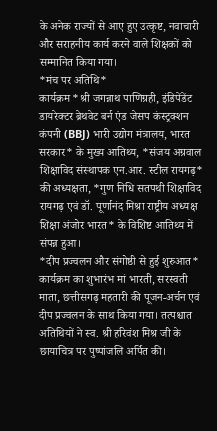के अनेक राज्यों से आए हुए उत्कृष्ट, नवाचारी और सराहनीय कार्य करने वाले शिक्षकों को सम्मानित किया गया।
*मंच पर अतिथि*
कार्यक्रम *श्री जगन्नाथ पाणिग्रही, इंडिपेंडेंट डायरेक्टर ब्रेथवेट बर्न एंड जेसप कंस्ट्रक्शन कंपनी (BBJ) भारी उद्योग मंत्रालय, भारत सरकार* के मुख्य आतिथ्य, *संजय अग्रवाल शिक्षाविद संस्थापक एन.आर. स्टील रायगढ़* की अध्यक्षता, *गुण निधि सतपथी शिक्षाविद रायगढ़ एवं डॉ. पूर्णानंद मिश्रा राष्ट्रीय अध्यक्ष शिक्षा अंजोर भारत* के विशिष्ट आतिथ्य में संपन्न हुआ।
*दीप प्रज्वलन और संगोष्ठी से हुई शुरुआत*
कार्यक्रम का शुभारंभ मां भारती, सरस्वती माता, छत्तीसगढ़ महतारी की पूजन-अर्चन एवं दीप प्रज्वलन के साथ किया गया। तत्पश्चात अतिथियों ने स्व. श्री हरिवंश मिश्र जी के छायाचित्र पर पुष्पांजलि अर्पित की।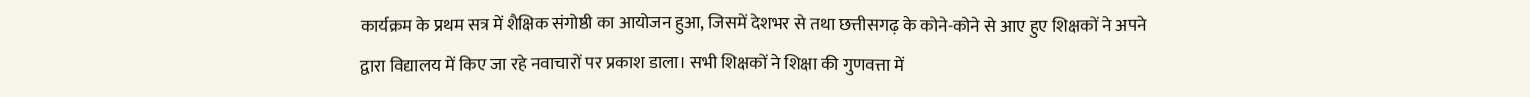कार्यक्रम के प्रथम सत्र में शैक्षिक संगोष्ठी का आयोजन हुआ, जिसमें देशभर से तथा छत्तीसगढ़ के कोने-कोने से आए हुए शिक्षकों ने अपने द्वारा विद्यालय में किए जा रहे नवाचारों पर प्रकाश डाला। सभी शिक्षकों ने शिक्षा की गुणवत्ता में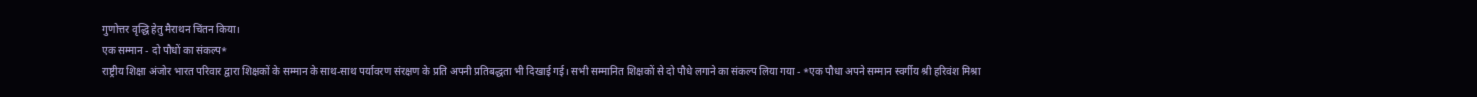गुणोत्तर वृद्धि हेतु मैराथन चिंतन किया।
एक सम्मान - दो पौधों का संकल्प*
राष्ट्रीय शिक्षा अंजोर भारत परिवार द्वारा शिक्षकों के सम्मान के साथ-साथ पर्यावरण संरक्षण के प्रति अपनी प्रतिबद्धता भी दिखाई गई। सभी सम्मानित शिक्षकों से दो पौधे लगाने का संकल्प लिया गया - *एक पौधा अपने सम्मान स्वर्गीय श्री हरिवंश मिश्रा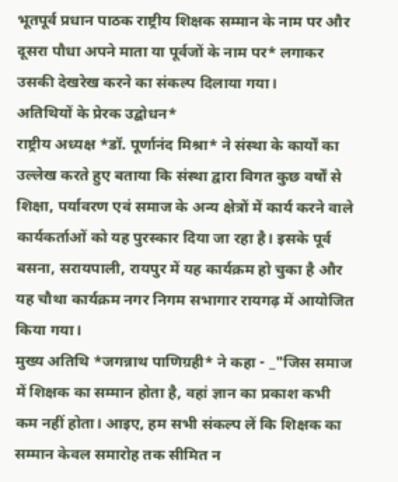भूतपूर्व प्रधान पाठक राष्ट्रीय शिक्षक सम्मान के नाम पर और दूसरा पौधा अपने माता या पूर्वजों के नाम पर* लगाकर उसकी देखरेख करने का संकल्प दिलाया गया।
अतिथियों के प्रेरक उद्बोधन*
राष्ट्रीय अध्यक्ष *डॉ. पूर्णानंद मिश्रा* ने संस्था के कार्यों का उल्लेख करते हुए बताया कि संस्था द्वारा विगत कुछ वर्षों से शिक्षा, पर्यावरण एवं समाज के अन्य क्षेत्रों में कार्य करने वाले कार्यकर्ताओं को यह पुरस्कार दिया जा रहा है। इसके पूर्व बसना, सरायपाली, रायपुर में यह कार्यक्रम हो चुका है और यह चौथा कार्यक्रम नगर निगम सभागार रायगढ़ में आयोजित किया गया।
मुख्य अतिथि *जगन्नाथ पाणिग्रही* ने कहा - _"जिस समाज में शिक्षक का सम्मान होता है, वहां ज्ञान का प्रकाश कभी कम नहीं होता। आइए, हम सभी संकल्प लें कि शिक्षक का सम्मान केवल समारोह तक सीमित न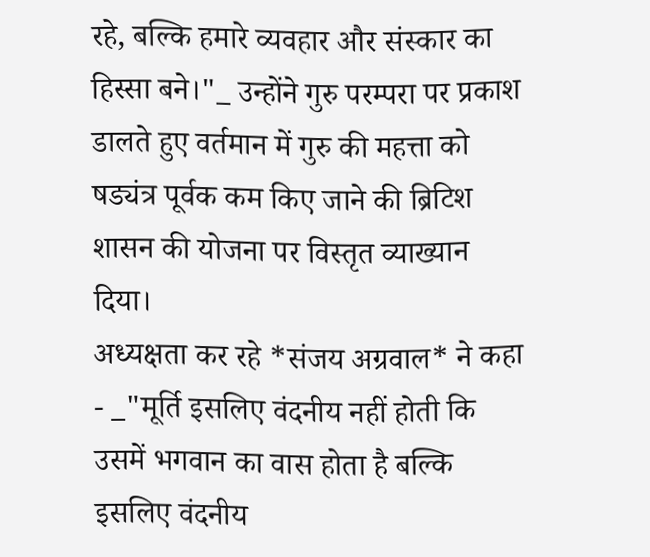रहे, बल्कि हमारे व्यवहार और संस्कार का हिस्सा बने।"_ उन्होंने गुरु परम्परा पर प्रकाश डालते हुए वर्तमान में गुरु की महत्ता को षड्यंत्र पूर्वक कम किए जाने की ब्रिटिश शासन की योजना पर विस्तृत व्याख्यान दिया।
अध्यक्षता कर रहे *संजय अग्रवाल* ने कहा - _"मूर्ति इसलिए वंदनीय नहीं होती कि उसमें भगवान का वास होता है बल्कि इसलिए वंदनीय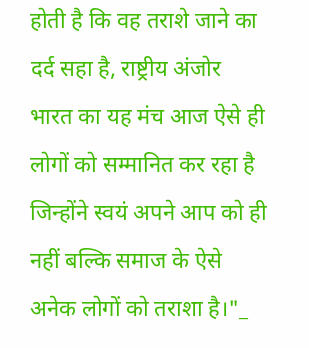होती है कि वह तराशे जाने का दर्द सहा है, राष्ट्रीय अंजोर भारत का यह मंच आज ऐसे ही लोगों को सम्मानित कर रहा है जिन्होंने स्वयं अपने आप को ही नहीं बल्कि समाज के ऐसे अनेक लोगों को तराशा है।"_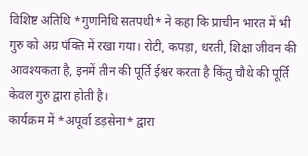विशिष्ट अतिथि *गुणनिधि सतपथी* ने कहा कि प्राचीन भारत में भी गुरु को अग्र पंक्ति में रखा गया। रोटी, कपड़ा, धरती, शिक्षा जीवन की आवश्यकता है, इनमें तीन की पूर्ति ईश्वर करता है किंतु चौथे की पूर्ति केवल गुरु द्वारा होती है।
कार्यक्रम में *अपूर्वा डड़सेना* द्वारा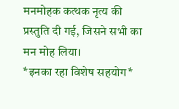मनमोहक कत्थक नृत्य की प्रस्तुति दी गई, जिसने सभी का मन मोह लिया।
*इनका रहा विशेष सहयोग*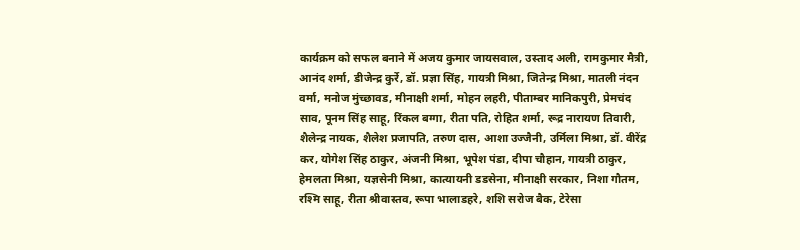कार्यक्रम को सफल बनाने में अजय कुमार जायसवाल, उस्ताद अली, रामकुमार मैत्री, आनंद शर्मा, डीजेन्द्र कुर्रे, डॉ. प्रज्ञा सिंह, गायत्री मिश्रा, जितेन्द्र मिश्रा, मातली नंदन वर्मा, मनोज मुंच्छावड, मीनाक्षी शर्मा, मोहन लहरी, पीताम्बर मानिकपुरी, प्रेमचंद साव, पूनम सिंह साहू, रिंकल बग्गा, रीता पति, रोहित शर्मा, रूद्र नारायण तिवारी, शैलेन्द्र नायक, शैलेश प्रजापति, तरुण दास, आशा उज्जैनी, उर्मिला मिश्रा, डॉ. वीरेंद्र कर, योगेश सिंह ठाकुर, अंजनी मिश्रा, भूपेश पंडा, दीपा चौहान, गायत्री ठाकुर, हेमलता मिश्रा, यज्ञसेनी मिश्रा, कात्यायनी डडसेना, मीनाक्षी सरकार, निशा गौतम, रश्मि साहू, रीता श्रीवास्तव, रूपा भालाडहरे, शशि सरोज बैक, टेरेसा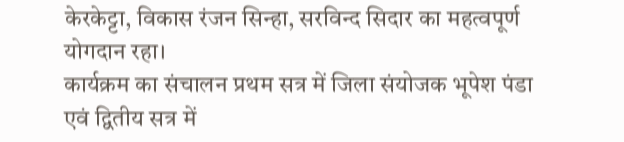केरकेट्टा, विकास रंजन सिन्हा, सरविन्द सिदार का महत्वपूर्ण योगदान रहा।
कार्यक्रम का संचालन प्रथम सत्र में जिला संयोजक भूपेश पंडा एवं द्वितीय सत्र में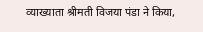व्याख्याता श्रीमती विजया पंडा ने किया,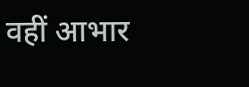वहीं आभार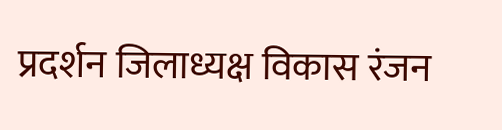प्रदर्शन जिलाध्यक्ष विकास रंजन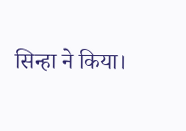सिन्हा ने किया।